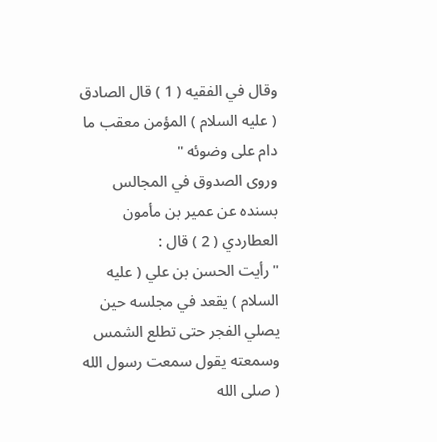وقال في الفقيه ( 1 ) قال الصادق ( عليه السلام ) المؤمن معقب ما دام على وضوئه "
وروى الصدوق في المجالس بسنده عن عمير بن مأمون العطاردي ( 2 ) قال :
" رأيت الحسن بن علي ( عليه السلام ) يقعد في مجلسه حين يصلي الفجر حتى تطلع الشمس
وسمعته يقول سمعت رسول الله ( صلى الله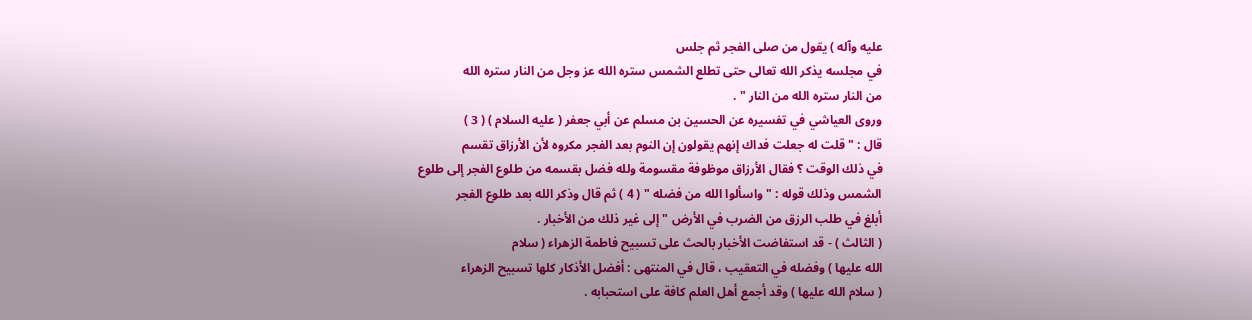عليه وآله ) يقول من صلى الفجر ثم جلس
في مجلسه يذكر الله تعالى حتى تطلع الشمس ستره الله عز وجل من النار ستره الله
من النار ستره الله من النار " .
وروى العياشي في تفسيره عن الحسين بن مسلم عن أبي جعفر ( عليه السلام ) ( 3 )
قال : " قلت له جعلت فداك إنهم يقولون إن النوم بعد الفجر مكروه لأن الأرزاق تقسم
في ذلك الوقت ؟ فقال الأرزاق موظوفة مقسومة ولله فضل بقسمه من طلوع الفجر إلى طلوع
الشمس وذلك قوله : " واسألوا الله من فضله " ( 4 ) ثم قال وذكر الله بعد طلوع الفجر
أبلغ في طلب الرزق من الضرب في الأرض " إلى غير ذلك من الأخبار .
( الثالث ) - قد استفاضت الأخبار بالحث على تسبيح فاطمة الزهراء ( سلام
الله عليها ) وفضله في التعقيب ، قال في المنتهى : أفضل الأذكار كلها تسبيح الزهراء
( سلام الله عليها ) وقد أجمع أهل العلم كافة على استحبابه .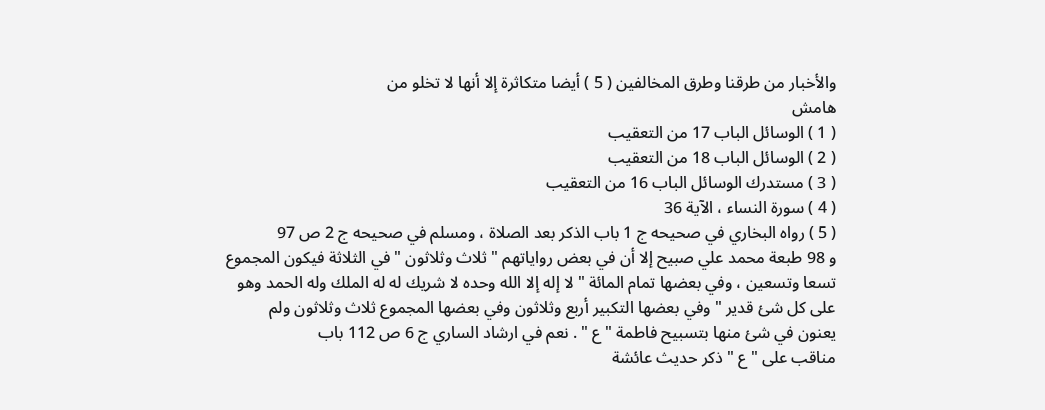والأخبار من طرقنا وطرق المخالفين ( 5 ) أيضا متكاثرة إلا أنها لا تخلو من
هامش
( 1 ) الوسائل الباب 17 من التعقيب
( 2 ) الوسائل الباب 18 من التعقيب
( 3 ) مستدرك الوسائل الباب 16 من التعقيب
( 4 ) سورة النساء ، الآية 36
( 5 ) رواه البخاري في صحيحه ج 1 باب الذكر بعد الصلاة ، ومسلم في صحيحه ج 2 ص 97
و 98 طبعة محمد علي صبيح إلا أن في بعض رواياتهم " ثلاث وثلاثون " في الثلاثة فيكون المجموع
تسعا وتسعين ، وفي بعضها تمام المائة " لا إله إلا الله وحده لا شريك له له الملك وله الحمد وهو
على كل شئ قدير " وفي بعضها التكبير أربع وثلاثون وفي بعضها المجموع ثلاث وثلاثون ولم
يعنون في شئ منها بتسبيح فاطمة " ع " . نعم في ارشاد الساري ج 6 ص 112 باب
مناقب على " ع " ذكر حديث عائشة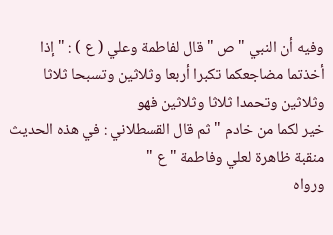وفيه أن النبي " ص " قال لفاطمة وعلي ( ع ) : " إذا
أخذتما مضاجعكما تكبرا أربعا وثلاثين وتسبحا ثلاثا وثلاثين وتحمدا ثلاثا وثلاثين فهو
خير لكما من خادم " ثم قال القسطلاني : في هذه الحديث منقبة ظاهرة لعلي وفاطمة " ع "
ورواه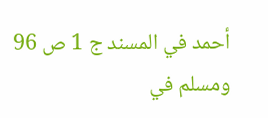أحمد في المسند ج 1 ص 96 ومسلم في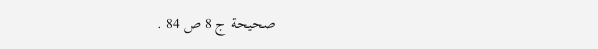صحيحة ج 8 ص 84 .